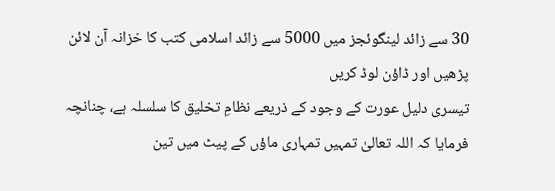30 سے زائد لینگوئجز میں 5000 سے زائد اسلامی کتب کا خزانہ آن لائن پڑھیں اور ڈاؤن لوڈ کریں
تیسری دلیل عورت کے وجود کے ذریعے نظامِ تخلیق کا سلسلہ ہے، چنانچہ فرمایا کہ اللہ تعالیٰ تمہیں تمہاری ماؤں کے پیٹ میں تین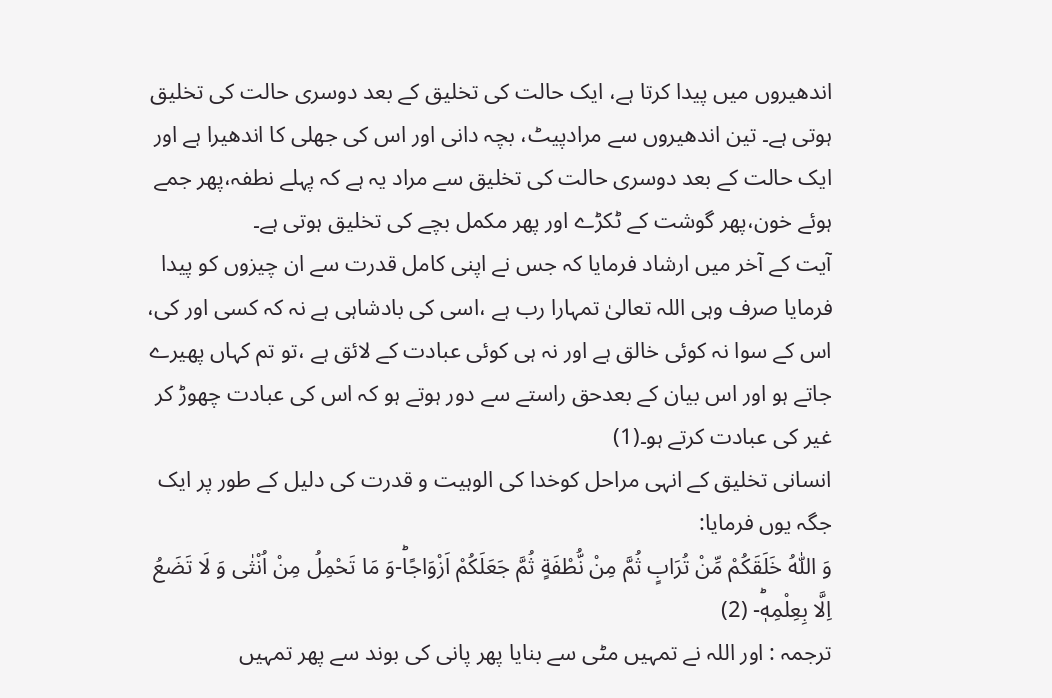اندھیروں میں پیدا کرتا ہے، ایک حالت کی تخلیق کے بعد دوسری حالت کی تخلیق ہوتی ہے۔ تین اندھیروں سے مرادپیٹ، بچہ دانی اور اس کی جھلی کا اندھیرا ہے اور ایک حالت کے بعد دوسری حالت کی تخلیق سے مراد یہ ہے کہ پہلے نطفہ،پھر جمے ہوئے خون،پھر گوشت کے ٹکڑے اور پھر مکمل بچے کی تخلیق ہوتی ہے۔
آیت کے آخر میں ارشاد فرمایا کہ جس نے اپنی کامل قدرت سے ان چیزوں کو پیدا فرمایا صرف وہی اللہ تعالیٰ تمہارا رب ہے ،اسی کی بادشاہی ہے نہ کہ کسی اور کی، اس کے سوا نہ کوئی خالق ہے اور نہ ہی کوئی عبادت کے لائق ہے ،تو تم کہاں پھیرے جاتے ہو اور اس بیان کے بعدحق راستے سے دور ہوتے ہو کہ اس کی عبادت چھوڑ کر غیر کی عبادت کرتے ہو۔(1)
انسانی تخلیق کے انہی مراحل کوخدا کی الوہیت و قدرت کی دلیل کے طور پر ایک جگہ یوں فرمایا:
وَ اللّٰهُ خَلَقَكُمْ مِّنْ تُرَابٍ ثُمَّ مِنْ نُّطْفَةٍ ثُمَّ جَعَلَكُمْ اَزْوَاجًاؕ-وَ مَا تَحْمِلُ مِنْ اُنْثٰى وَ لَا تَضَعُ اِلَّا بِعِلْمِهٖؕ- (2)
ترجمہ : اور اللہ نے تمہیں مٹی سے بنایا پھر پانی کی بوند سے پھر تمہیں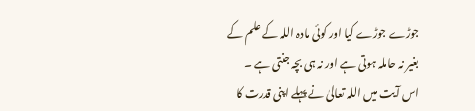جوڑے جوڑے کیا اور کوئی مادہ اللہ کے علم کے بغیر نہ حاملہ ہوتی ہے اور نہ ہی بچہ جنتی ہے ۔
اس آیت میں اللہ تعالیٰ نے پہلے اپنی قدرت کا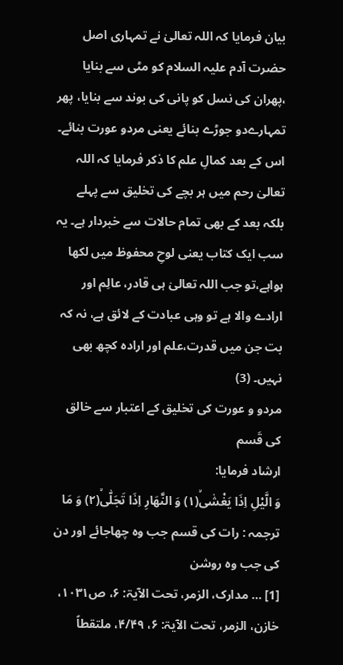بیان فرمایا کہ اللہ تعالیٰ نے تمہاری اصل حضرت آدم علیہ السلام کو مٹی سے بنایا ،پھران کی نسل کو پانی کی بوند سے بنایا، پھر تمہارےدو جوڑے بنائے یعنی مردو عورت بنائے۔ اس کے بعد کمالِ علم کا ذکر فرمایا کہ اللہ تعالیٰ رحم میں ہر بچے کی تخلیق سے پہلے بلکہ بعد کے بھی تمام حالات سے خبردار ہے۔ یہ سب ایک کتاب یعنی لوحِ محفوظ میں لکھا ہواہے،تو جب اللہ تعالیٰ ہی قادر، عالِم اور ارادے والا ہے تو وہی عبادت کے لائق ہے، نہ کہ بت جن میں قدرت،علم اور ارادہ کچھ بھی نہیں۔ (3)
مردو و عورت کی تخلیق کے اعتبار سے خالق کی قَسم
ارشاد فرمایا:
وَ الَّیْلِ اِذَا یَغْشٰىۙ(۱) وَ النَّهَارِ اِذَا تَجَلّٰىۙ(۲) وَ مَا
ترجمہ : رات کی قسم جب وہ چھاجائے اور دن کی جب وہ روشن
[1] … مدارک، الزمر، تحت الآیۃ: ۶، ص۱۰۳۱، خازن، الزمر، تحت الآیۃ: ۶، ۴/۴۹، ملتقطاً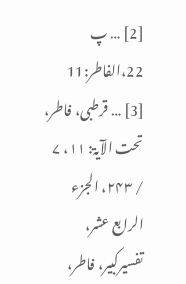[2] … پ 22،الفاطر:11
[3] … قرطبی، فاطر، تحت الآیۃ: ۱۱، ۷ / ۲۴۳، الجزء الرابع عشر، تفسیرکبیر، فاطر،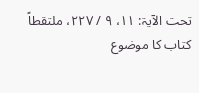تحت الآیۃ: ۱۱، ۹ / ۲۲۷، ملتقطاً
کتاب کا موضوع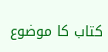کتاب کا موضوع